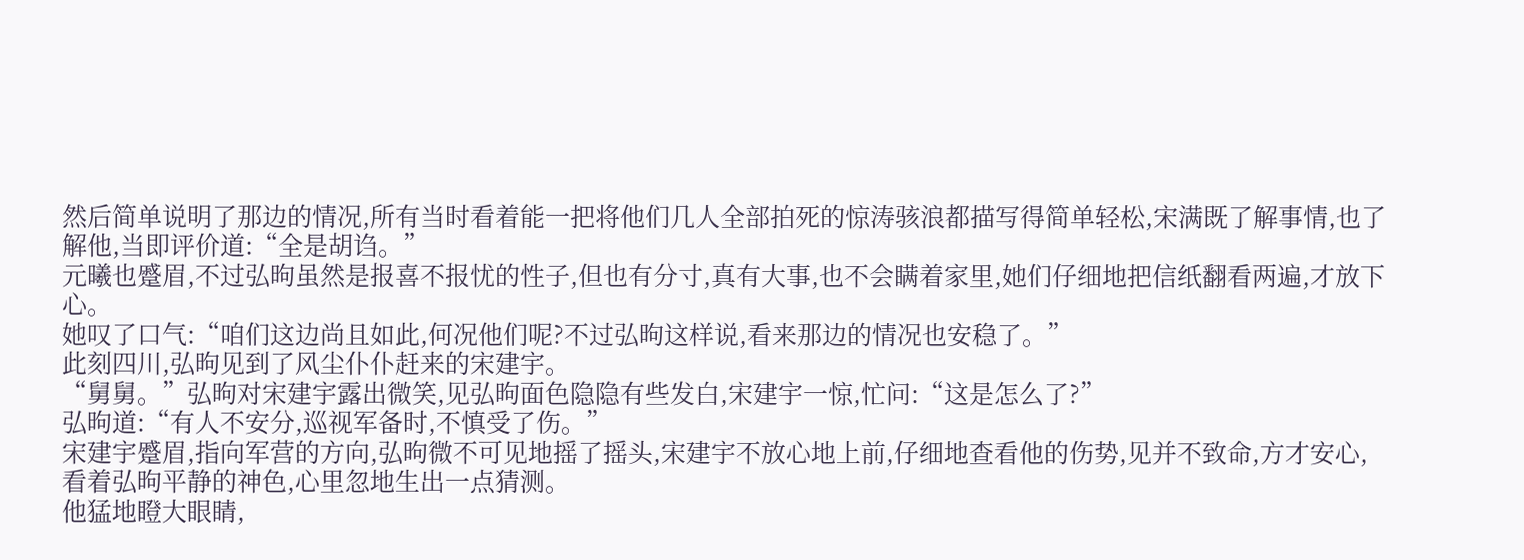然后简单说明了那边的情况,所有当时看着能一把将他们几人全部拍死的惊涛骇浪都描写得简单轻松,宋满既了解事情,也了解他,当即评价道:“全是胡诌。”
元曦也蹙眉,不过弘昫虽然是报喜不报忧的性子,但也有分寸,真有大事,也不会瞒着家里,她们仔细地把信纸翻看两遍,才放下心。
她叹了口气:“咱们这边尚且如此,何况他们呢?不过弘昫这样说,看来那边的情况也安稳了。”
此刻四川,弘昫见到了风尘仆仆赶来的宋建宇。
“舅舅。”弘昫对宋建宇露出微笑,见弘昫面色隐隐有些发白,宋建宇一惊,忙问:“这是怎么了?”
弘昫道:“有人不安分,巡视军备时,不慎受了伤。”
宋建宇蹙眉,指向军营的方向,弘昫微不可见地摇了摇头,宋建宇不放心地上前,仔细地查看他的伤势,见并不致命,方才安心,看着弘昫平静的神色,心里忽地生出一点猜测。
他猛地瞪大眼睛,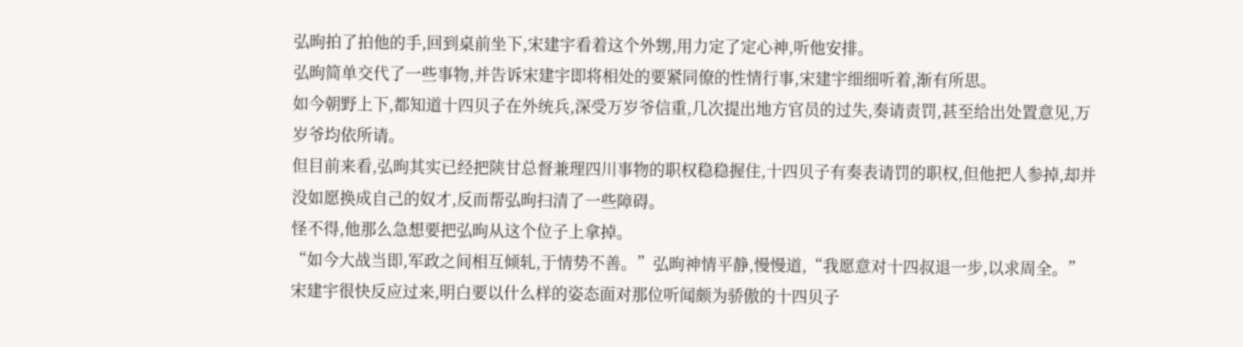弘昫拍了拍他的手,回到桌前坐下,宋建宇看着这个外甥,用力定了定心神,听他安排。
弘昫简单交代了一些事物,并告诉宋建宇即将相处的要紧同僚的性情行事,宋建宇细细听着,渐有所思。
如今朝野上下,都知道十四贝子在外统兵,深受万岁爷信重,几次提出地方官员的过失,奏请责罚,甚至给出处置意见,万岁爷均依所请。
但目前来看,弘昫其实已经把陕甘总督兼理四川事物的职权稳稳握住,十四贝子有奏表请罚的职权,但他把人参掉,却并没如愿换成自己的奴才,反而帮弘昫扫清了一些障碍。
怪不得,他那么急想要把弘昫从这个位子上拿掉。
“如今大战当即,军政之间相互倾轧,于情势不善。”弘昫神情平静,慢慢道,“我愿意对十四叔退一步,以求周全。”
宋建宇很快反应过来,明白要以什么样的姿态面对那位听闻颇为骄傲的十四贝子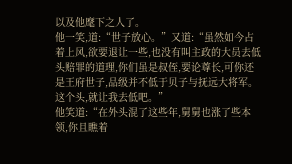以及他麾下之人了。
他一笑,道:“世子放心。”又道:“虽然如今占着上风,欲要退让一些,也没有叫主政的大员去低头赔罪的道理,你们虽是叔侄,要论尊长,可你还是王府世子,品级并不低于贝子与抚远大将军。这个头,就让我去低吧。”
他笑道:“在外头混了这些年,舅舅也涨了些本领,你且瞧着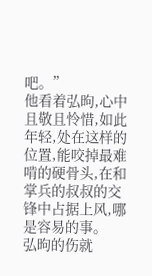吧。”
他看着弘昫,心中且敬且怜惜,如此年轻,处在这样的位置,能咬掉最难啃的硬骨头,在和掌兵的叔叔的交锋中占据上风,哪是容易的事。
弘昫的伤就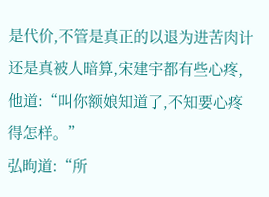是代价,不管是真正的以退为进苦肉计还是真被人暗算,宋建宇都有些心疼,他道:“叫你额娘知道了,不知要心疼得怎样。”
弘昫道:“所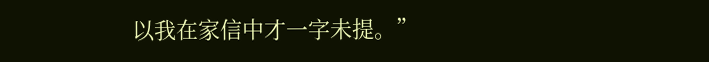以我在家信中才一字未提。”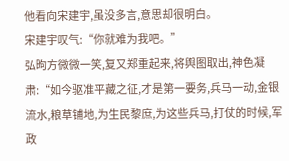他看向宋建宇,虽没多言,意思却很明白。
宋建宇叹气:“你就难为我吧。”
弘昫方微微一笑,复又郑重起来,将舆图取出,神色凝肃:“如今驱准平藏之征,才是第一要务,兵马一动,金银流水,粮草铺地,为生民黎庶,为这些兵马,打仗的时候,军政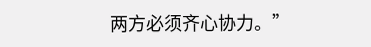两方必须齐心协力。”